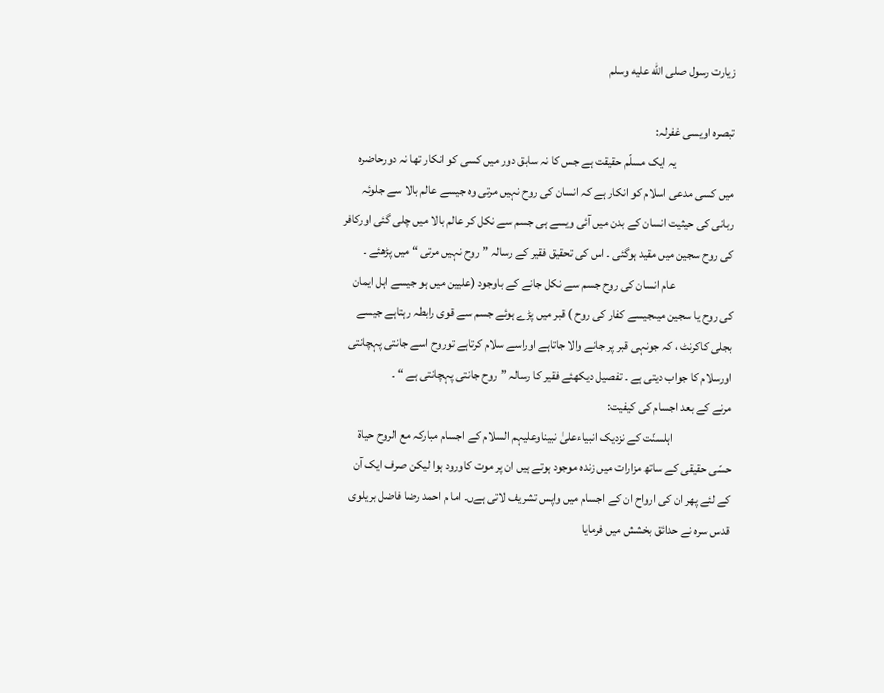زیارت رسول صلى الله عليه وسلم

تبصرہ اویسی غفرلہ:
                        یہ ایک مسلّم حقیقت ہے جس کا نہ سابق دور میں کسی کو انکار تھا نہ دورحاضرہ میں کسی مدعی اسلام کو انکار ہے کہ انسان کی روح نہیں مرتی وہ جیسے عالم بالا سے جلوئہ ربانی کی حیثیت انسان کے بدن میں آئی ویسے ہی جسم سے نکل کر عالم بالا میں چلی گئی اورکافر کی روح سجین میں مقید ہوگئی ۔ اس کی تحقیق فقیر کے رسالہ ”روح نہیں مرتی “ میں پڑھئے ۔
                        عام انسان کی روح جسم سے نکل جانے کے باوجود (علیین میں ہو جیسے اہل ایمان کی روح یا سجین میںجیسے کفار کی روح ) قبر میں پڑے ہوئے جسم سے قوی رابطہ رہتاہے جیسے بجلی کاکرنٹ ، کہ جونہی قبر پر جانے والا جاتاہے اوراسے سلام کرتاہے توروح اسے جانتی پہچانتی اورسلام کا جواب دیتی ہے ۔ تفصیل دیکھئے فقیر کا رسالہ ”روح جانتی پہچانتی ہے “ ۔
مرنے کے بعد اجسام کی کیفیت:
                        اہلسنّت کے نزدیک انبیاءعلیٰ نبیناوعلیہم السلام کے اجسام مبارکہ مع الروح حیاة حسّی حقیقی کے ساتھ مزارات میں زندہ موجود ہوتے ہیں ان پر موت کاورود ہوا لیکن صرف ایک آن کے لئے پھر ان کی ارواح ان کے اجسام میں واپس تشریف لاتی ہےں۔ اما م احمد رضا فاضل بریلوی قدس سرہ نے حدائق بخشش میں فرمایا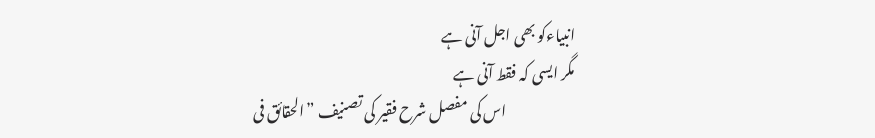انبیاءکو بھی اجل آنی ہے
مگر ایسی کہ فقط آنی ہے
                        اس کی مفصل شرح فقیر کی تصنیف ”الحقائق فی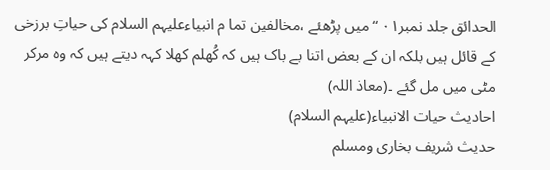الحدائق جلد نمبر۰۱ “ میں پڑھئے ،مخالفین تما م انبیاءعلیہم السلام کی حیاتِ برزخی کے قائل ہیں بلکہ ان کے بعض اتنا بے باک ہیں کہ کُھلم کھلا کہہ دیتے ہیں کہ وہ مرکر مٹی میں مل گئے ۔(معاذ اللہ)
احادیث حیات الانبیاء(علیہم السلام)
حدیث شریف بخاری ومسلم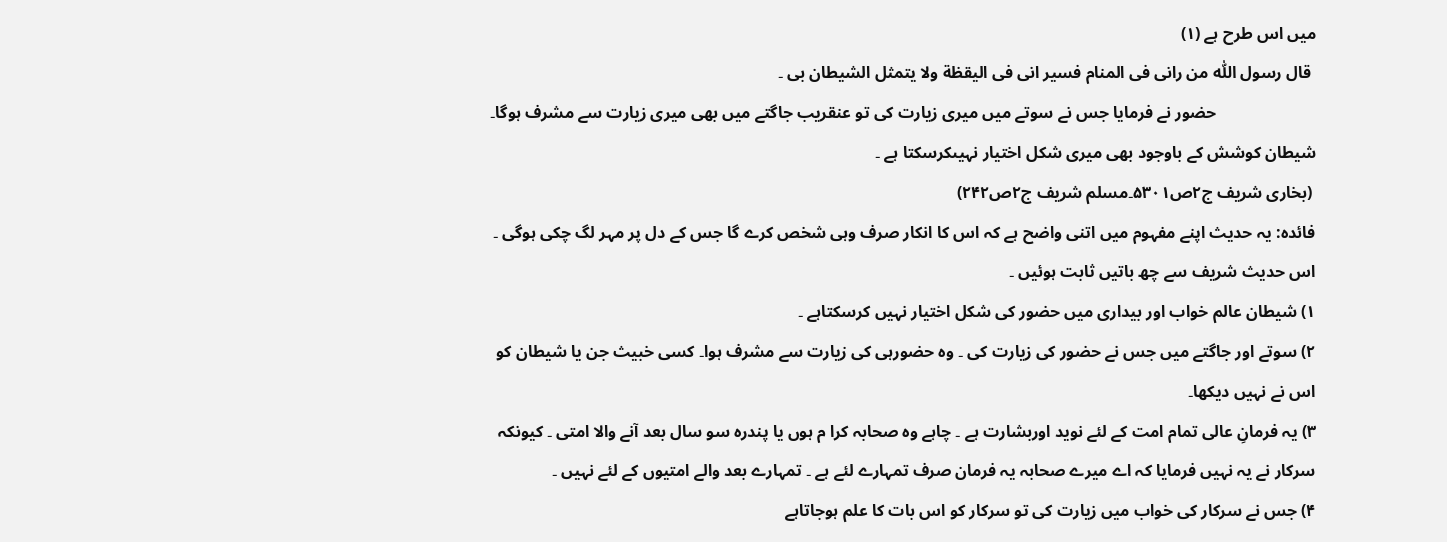میں اس طرح ہے (۱)
 قال رسول اللّٰہ من رانی فی المنام فسیر انی فی الیقظة ولا یتمثل الشیطان بی ۔
                        حضور نے فرمایا جس نے سوتے میں میری زیارت کی تو عنقریب جاگتے میں بھی میری زیارت سے مشرف ہوگا۔ شیطان کوشش کے باوجود بھی میری شکل اختیار نہیںکرسکتا ہے ۔
 (بخاری شریف ج۲ص۵۳۰۱۔مسلم شریف ج۲ص۲۴۲)
فائدہ: یہ حدیث اپنے مفہوم میں اتنی واضح ہے کہ اس کا انکار صرف وہی شخص کرے گا جس کے دل پر مہر لگ چکی ہوگی ۔ اس حدیث شریف سے چھ باتیں ثابت ہوئیں ۔
۱) شیطان عالم خواب اور بیداری میں حضور کی شکل اختیار نہیں کرسکتاہے ۔
۲) سوتے اور جاگتے میں جس نے حضور کی زیارت کی ۔ وہ حضورہی کی زیارت سے مشرف ہوا۔ کسی خبیث جن یا شیطان کو اس نے نہیں دیکھا۔
۳) یہ فرمانِ عالی تمام امت کے لئے نوید اوربشارت ہے ۔ چاہے وہ صحابہ کرا م ہوں یا پندرہ سو سال بعد آنے والا امتی ۔ کیونکہ سرکار نے یہ نہیں فرمایا کہ اے میرے صحابہ یہ فرمان صرف تمہارے لئے ہے ۔ تمہارے بعد والے امتیوں کے لئے نہیں ۔
۴) جس نے سرکار کی خواب میں زیارت کی تو سرکار کو اس بات کا علم ہوجاتاہے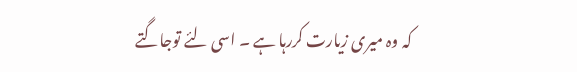کہ وہ میری زیارت کررہا ہے ۔ اسی لئے توجاگتے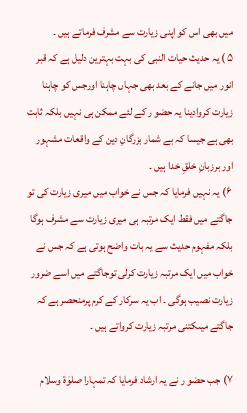میں بھی اس کو اپنی زیارت سے مشرف فرماتے ہیں ۔
۵ ) یہ حدیث حیات النبی کی بہت بہترین دلیل ہے کہ قبر انور میں جانے کے بعد بھی جہاں چاہنا اورجس کو چاہنا زیارت کروادینا یہ حضو ر کے لئے ممکن ہی نہیں بلکہ ثابت بھی ہے جیسا کہ بے شمار بزرگانِ دین کے واقعات مشہور اور برزبانِ خلقِ خدا ہیں ۔
 ۶) یہ نہیں فرمایا کہ جس نے خواب میں میری زیارت کی تو جاگتے میں فقط ایک مرتبہ ہی میری زیارت سے مشرف ہوگا بلکہ مفہوم حدیث سے یہ بات واضح ہوتی ہے کہ جس نے خواب میں ایک مرتبہ زیارت کرلی توجاگتے میں اسے ضرور زیارت نصیب ہوگی ۔ اب یہ سرکار کے کرم پرمنحصر ہے کہ جاگتے میںکتنی مرتبہ زیارت کرواتے ہیں ۔

۷) جب حضو ر نے یہ ارشاد فرمایا کہ تمہارا صلوٰة وسلام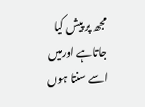مجھ پر پیش کیا جاتاہے اورمیں اسے سنتا ہوں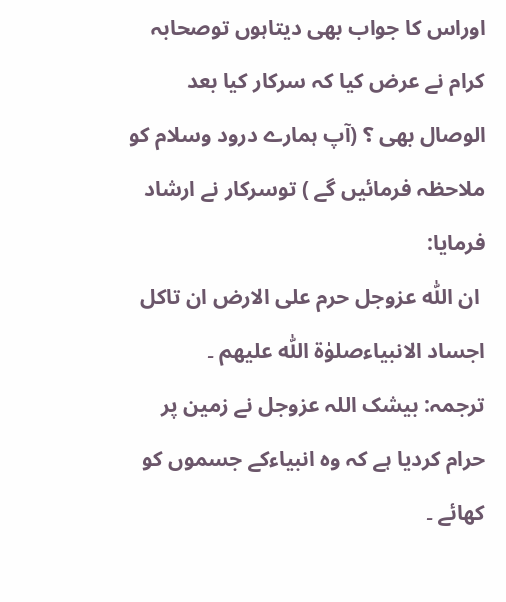اوراس کا جواب بھی دیتاہوں توصحابہ کرام نے عرض کیا کہ سرکار کیا بعد الوصال بھی ؟ (آپ ہمارے درود وسلام کو ملاحظہ فرمائیں گے ) توسرکار نے ارشاد فرمایا:
 ان اللّٰہ عزوجل حرم علی الارض ان تاکل اجساد الانبیاءصلوٰة اللّٰہ علیھم ۔
ترجمہ: بیشک اللہ عزوجل نے زمین پر حرام کردیا ہے کہ وہ انبیاءکے جسموں کو کھائے ۔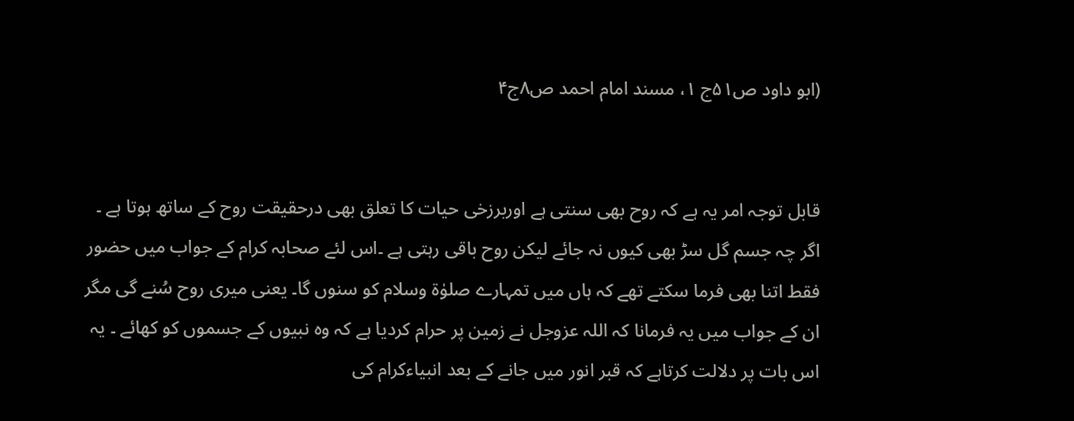(ابو داود ص۵۱ج ۱، مسند امام احمد ص۸ج۴


قابل توجہ امر یہ ہے کہ روح بھی سنتی ہے اوربرزخی حیات کا تعلق بھی درحقیقت روح کے ساتھ ہوتا ہے ۔ اگر چہ جسم گل سڑ بھی کیوں نہ جائے لیکن روح باقی رہتی ہے ۔اس لئے صحابہ کرام کے جواب میں حضور فقط اتنا بھی فرما سکتے تھے کہ ہاں میں تمہارے صلوٰة وسلام کو سنوں گا۔ یعنی میری روح سُنے گی مگر ان کے جواب میں یہ فرمانا کہ اللہ عزوجل نے زمین پر حرام کردیا ہے کہ وہ نبیوں کے جسموں کو کھائے ۔ یہ اس بات پر دلالت کرتاہے کہ قبر انور میں جانے کے بعد انبیاءکرام کی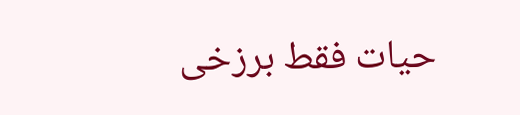حیات فقط برزخی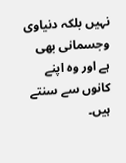نہیں بلکہ دنیاوی وجسمانی بھی ہے اور وہ اپنے کانوں سے سنتے ہیں۔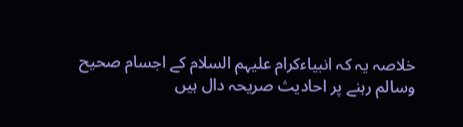خلاصہ یہ کہ انبیاءکرام علیہم السلام کے اجسام صحیح وسالم رہنے پر احادیث صریحہ دال ہیں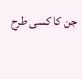جن کا کسی طرح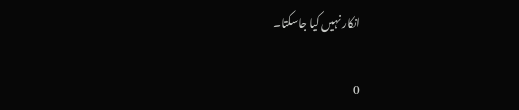انکار نہیں کیا جاسکتا۔

0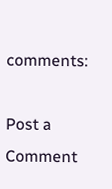comments:

Post a Comment